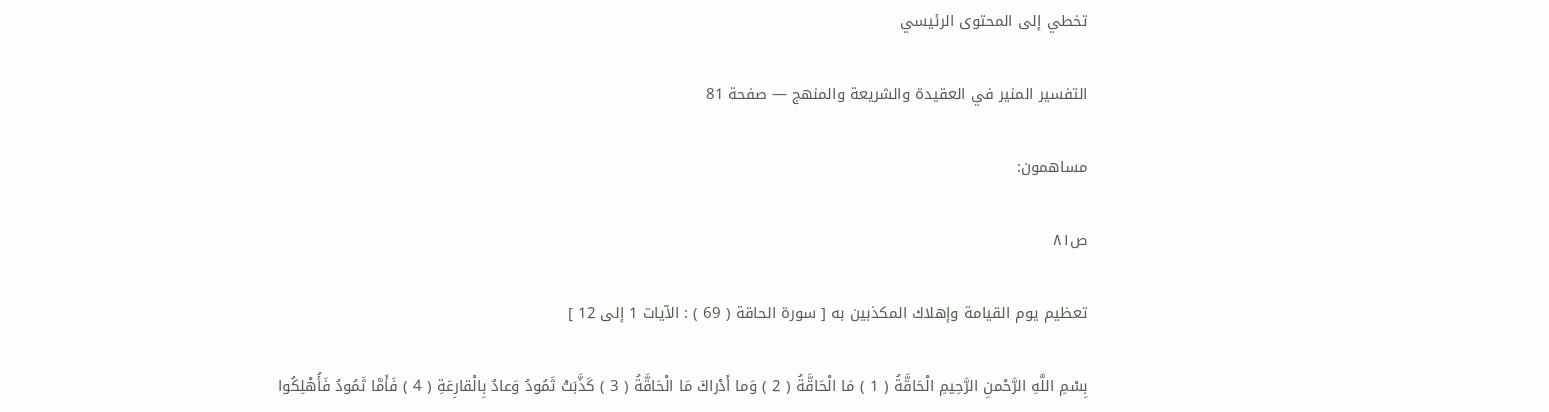تخطي إلى المحتوى الرئيسي

التفسير المنير في العقيدة والشريعة والمنهج — صفحة 81

مساهمون:

ص٨١

تعظيم يوم القيامة وإهلاك المكذبين به [ سورة الحاقة ( 69 ) : الآيات 1 إلى 12 ]

بِسْمِ اللَّهِ الرَّحْمنِ الرَّحِيمِ الْحَاقَّةُ ( 1 ) مَا الْحَاقَّةُ ( 2 ) وَما أَدْراكَ مَا الْحَاقَّةُ ( 3 ) كَذَّبَتْ ثَمُودُ وَعادٌ بِالْقارِعَةِ ( 4 ) فَأَمَّا ثَمُودُ فَأُهْلِكُوا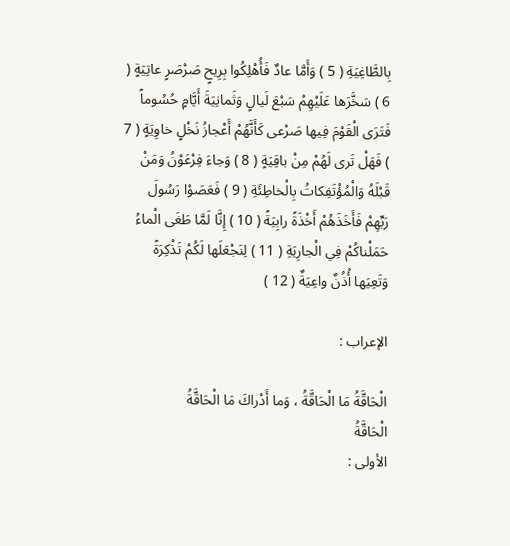بِالطَّاغِيَةِ ( 5 ) وَأَمَّا عادٌ فَأُهْلِكُوا بِرِيحٍ صَرْصَرٍ عاتِيَةٍ ( 6 ) سَخَّرَها عَلَيْهِمْ سَبْعَ لَيالٍ وَثَمانِيَةَ أَيَّامٍ حُسُوماً فَتَرَى الْقَوْمَ فِيها صَرْعى كَأَنَّهُمْ أَعْجازُ نَخْلٍ خاوِيَةٍ ( 7 ) فَهَلْ تَرى لَهُمْ مِنْ باقِيَةٍ ( 8 ) وَجاءَ فِرْعَوْنُ وَمَنْ قَبْلَهُ وَالْمُؤْتَفِكاتُ بِالْخاطِئَةِ ( 9 ) فَعَصَوْا رَسُولَ رَبِّهِمْ فَأَخَذَهُمْ أَخْذَةً رابِيَةً ( 10 ) إِنَّا لَمَّا طَغَى الْماءُ حَمَلْناكُمْ فِي الْجارِيَةِ ( 11 ) لِنَجْعَلَها لَكُمْ تَذْكِرَةً وَتَعِيَها أُذُنٌ واعِيَةٌ ( 12 )

الإعراب :

الْحَاقَّةُ مَا الْحَاقَّةُ ، وَما أَدْراكَ مَا الْحَاقَّةُ
الْحَاقَّةُ
الأولى :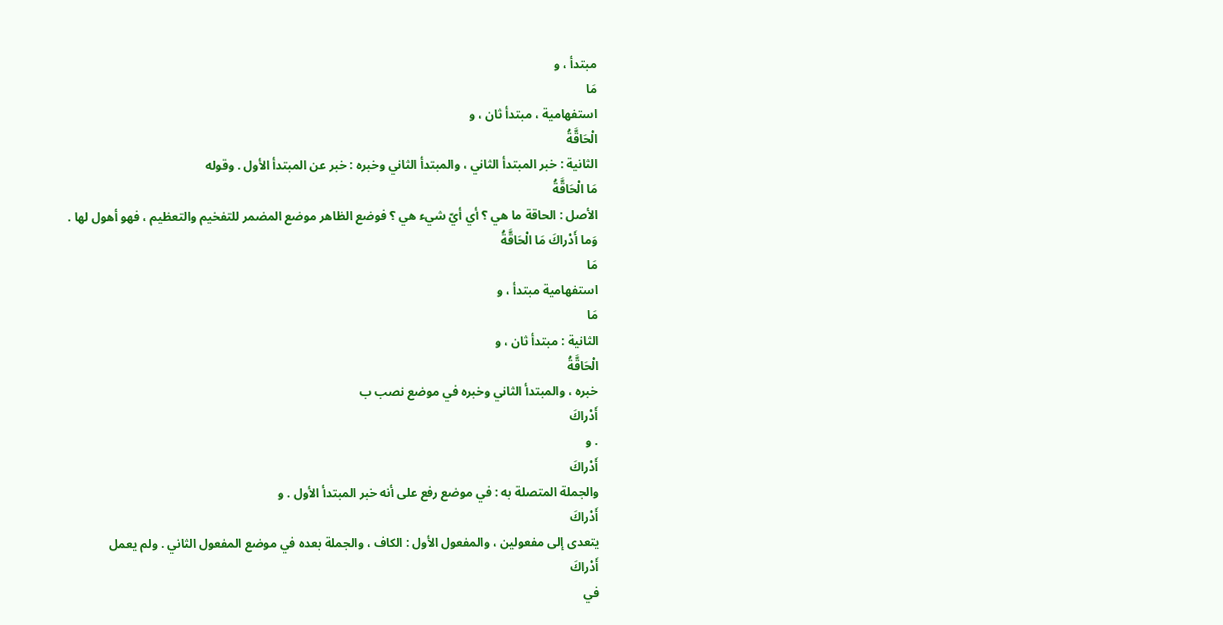مبتدأ ، و
مَا
استفهامية ، مبتدأ ثان ، و
الْحَاقَّةُ
الثانية : خبر المبتدأ الثاني ، والمبتدأ الثاني وخبره : خبر عن المبتدأ الأول . وقوله
مَا الْحَاقَّةُ
الأصل : الحاقة ما هي ؟ أي أيّ شيء هي ؟ فوضع الظاهر موضع المضمر للتفخيم والتعظيم ، فهو أهول لها .
وَما أَدْراكَ مَا الْحَاقَّةُ
مَا
استفهامية مبتدأ ، و
مَا
الثانية : مبتدأ ثان ، و
الْحَاقَّةُ
خبره ، والمبتدأ الثاني وخبره في موضع نصب ب
أَدْراكَ
. و
أَدْراكَ
والجملة المتصلة به : في موضع رفع على أنه خبر المبتدأ الأول . و
أَدْراكَ
يتعدى إلى مفعولين ، والمفعول الأول : الكاف ، والجملة بعده في موضع المفعول الثاني . ولم يعمل
أَدْراكَ
في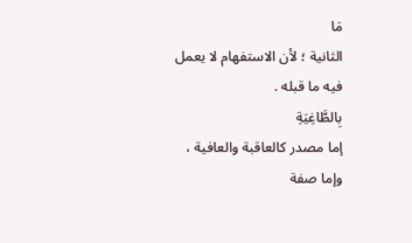مَا
الثانية ؛ لأن الاستفهام لا يعمل فيه ما قبله .
بِالطَّاغِيَةِ
إما مصدر كالعاقبة والعافية ، وإما صفة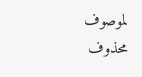لموصوف محذوف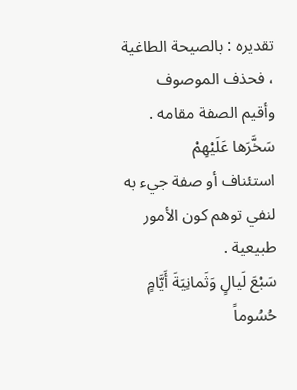تقديره : بالصيحة الطاغية ، فحذف الموصوف وأقيم الصفة مقامه .
سَخَّرَها عَلَيْهِمْ
استئناف أو صفة جيء به لنفي توهم كون الأمور طبيعية .
سَبْعَ لَيالٍ وَثَمانِيَةَ أَيَّامٍ حُسُوماً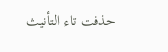حذفت تاء التأنيث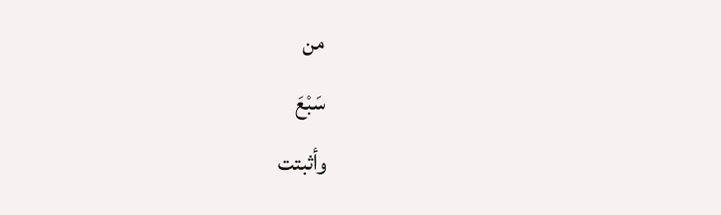من
سَبْعَ
وأثبتت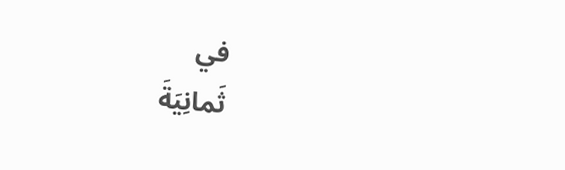في
ثَمانِيَةَ